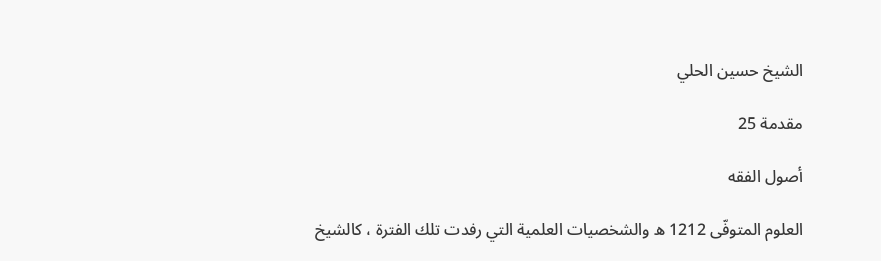الشيخ حسين الحلي

مقدمة 25

أصول الفقه

العلوم المتوفّى 1212 ه والشخصيات العلمية التي رفدت تلك الفترة ، كالشيخ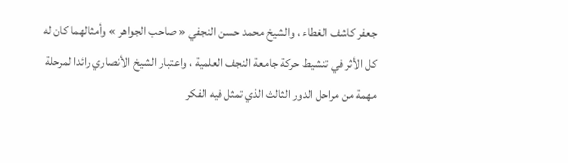جعفر كاشف الغطاء ، والشيخ محمد حسن النجفي « صاحب الجواهر » وأمثالهما كان له كل الأثر في تنشيط حركة جامعة النجف العلمية ، واعتبار الشيخ الأنصاري رائدا لمرحلة مهمة من مراحل الدور الثالث الذي تمثل فيه الفكر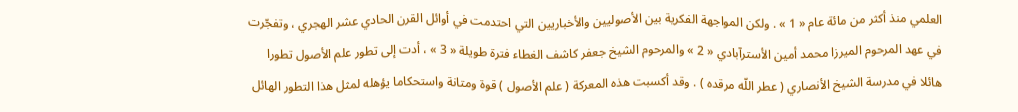العلمي منذ أكثر من مائة عام « 1 » . ولكن المواجهة الفكرية بين الأصوليين والأخباريين التي احتدمت في أوائل القرن الحادي عشر الهجري ، وتفجّرت في عهد المرحوم الميرزا محمد أمين الأسترآبادي « 2 » والمرحوم الشيخ جعفر كاشف الغطاء فترة طويلة « 3 » ، أدت إلى تطور علم الأصول تطورا هائلا في مدرسة الشيخ الأنصاري ( عطر اللّه مرقده ) . وقد أكسبت هذه المعركة ( علم الأصول ) قوة ومتانة واستحكاما يؤهله لمثل هذا التطور الهائل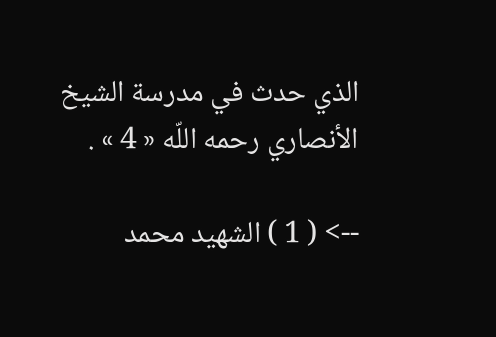الذي حدث في مدرسة الشيخ الأنصاري رحمه اللّه « 4 » .

--> ( 1 ) الشهيد محمد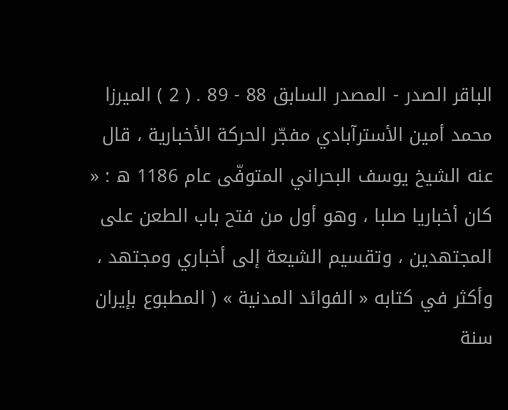الباقر الصدر - المصدر السابق 88 - 89 . ( 2 ) الميرزا محمد أمين الأسترآبادي مفجّر الحركة الأخبارية ، قال عنه الشيخ يوسف البحراني المتوفّى عام 1186 ه : « كان أخباريا صلبا ، وهو أول من فتح باب الطعن على المجتهدين ، وتقسيم الشيعة إلى أخباري ومجتهد ، وأكثر في كتابه « الفوائد المدنية » ( المطبوع بإيران سنة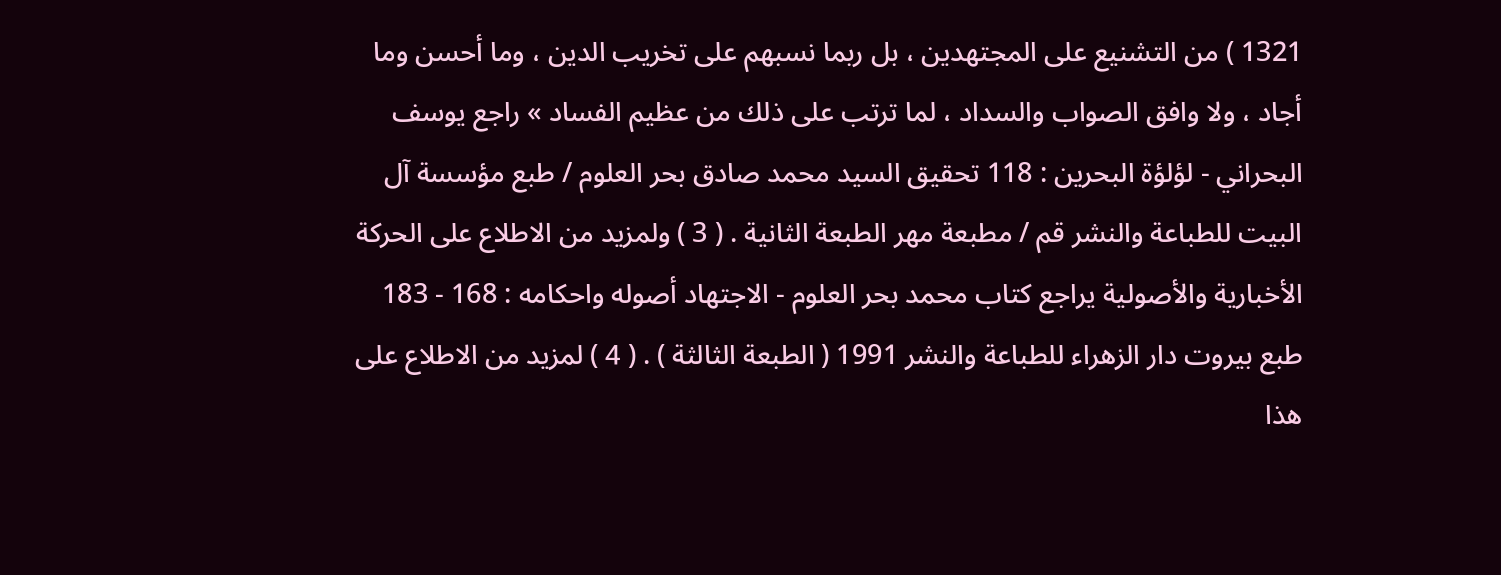1321 ) من التشنيع على المجتهدين ، بل ربما نسبهم على تخريب الدين ، وما أحسن وما أجاد ، ولا وافق الصواب والسداد ، لما ترتب على ذلك من عظيم الفساد » راجع يوسف البحراني - لؤلؤة البحرين : 118 تحقيق السيد محمد صادق بحر العلوم / طبع مؤسسة آل البيت للطباعة والنشر قم / مطبعة مهر الطبعة الثانية . ( 3 ) ولمزيد من الاطلاع على الحركة الأخبارية والأصولية يراجع كتاب محمد بحر العلوم - الاجتهاد أصوله واحكامه : 168 - 183 طبع بيروت دار الزهراء للطباعة والنشر 1991 ( الطبعة الثالثة ) . ( 4 ) لمزيد من الاطلاع على هذا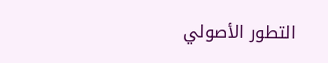التطور الأصولي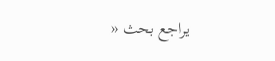يراجع بحث «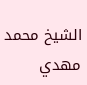الشيخ محمد مهدي